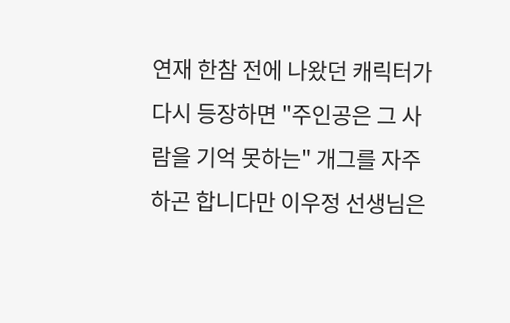연재 한참 전에 나왔던 캐릭터가 다시 등장하면 "주인공은 그 사람을 기억 못하는" 개그를 자주 하곤 합니다만 이우정 선생님은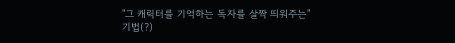"그 캐릭터를 기억하는 독자를 살짝 띄워주는" 기법(?)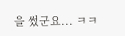을 썼군요... ㅋㅋ